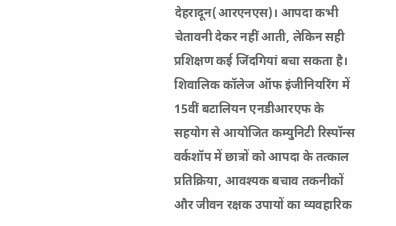देहरादून(आरएनएस)। आपदा कभी चेतावनी देकर नहीं आती, लेकिन सही प्रशिक्षण कई जिंदगियां बचा सकता है। शिवालिक कॉलेज ऑफ इंजीनियरिंग में 15वीं बटालियन एनडीआरएफ के सहयोग से आयोजित कम्युनिटी रिस्पॉन्स वर्कशॉप में छात्रों को आपदा के तत्काल प्रतिक्रिया, आवश्यक बचाव तकनीकों और जीवन रक्षक उपायों का व्यवहारिक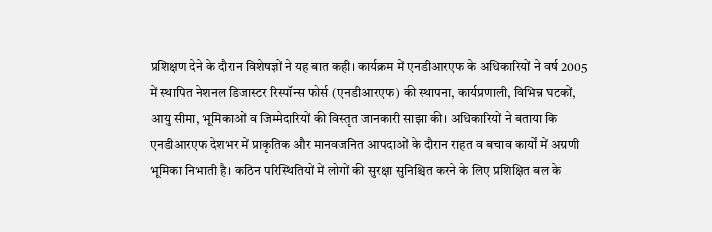प्रशिक्षण देने के दौरान विशेषज्ञों ने यह बात कही। कार्यक्रम में एनडीआरएफ के अधिकारियों ने वर्ष 2005 में स्थापित नेशनल डिजास्टर रिस्पॉन्स फोर्स (एनडीआरएफ) की स्थापना, कार्यप्रणाली, विभिन्न घटकों, आयु सीमा, भूमिकाओं व जिम्मेदारियों की विस्तृत जानकारी साझा की। अधिकारियों ने बताया कि एनडीआरएफ देशभर में प्राकृतिक और मानवजनित आपदाओं के दौरान राहत व बचाव कार्यों में अग्रणी भूमिका निभाती है। कठिन परिस्थितियों में लोगों की सुरक्षा सुनिश्चित करने के लिए प्रशिक्षित बल के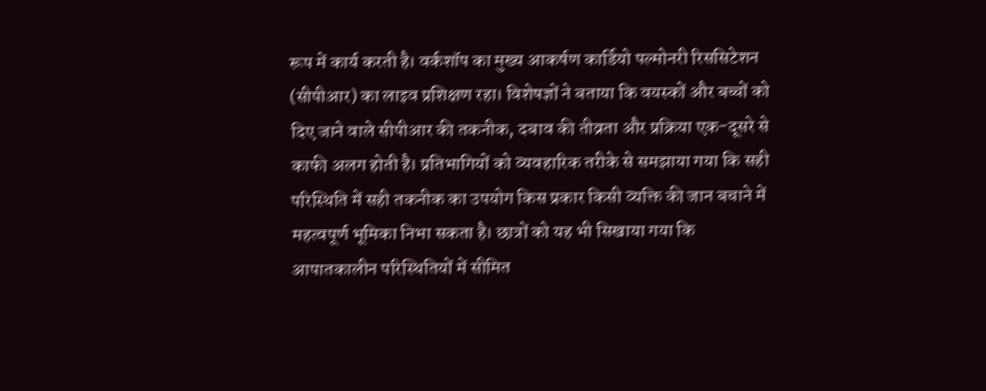रूप में कार्य करती है। वर्कशॉप का मुख्य आकर्षण कार्डियो पल्मोनरी रिससिटेशन (सीपीआर) का लाइव प्रशिक्षण रहा। विशेषज्ञों ने बताया कि वयस्कों और बच्चों को दिए जाने वाले सीपीआर की तकनीक, दबाव की तीव्रता और प्रक्रिया एक-दूसरे से काफी अलग होती है। प्रतिभागियों को व्यवहारिक तरीके से समझाया गया कि सही परिस्थिति में सही तकनीक का उपयोग किस प्रकार किसी व्यक्ति की जान बचाने में महत्वपूर्ण भूमिका निभा सकता है। छात्रों को यह भी सिखाया गया कि आपातकालीन परिस्थितियों में सीमित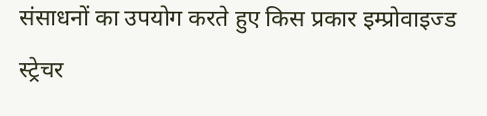संसाधनों का उपयोग करते हुए किस प्रकार इम्प्रोवाइज्ड स्ट्रेचर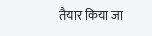तैयार किया जा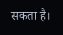सकता है।